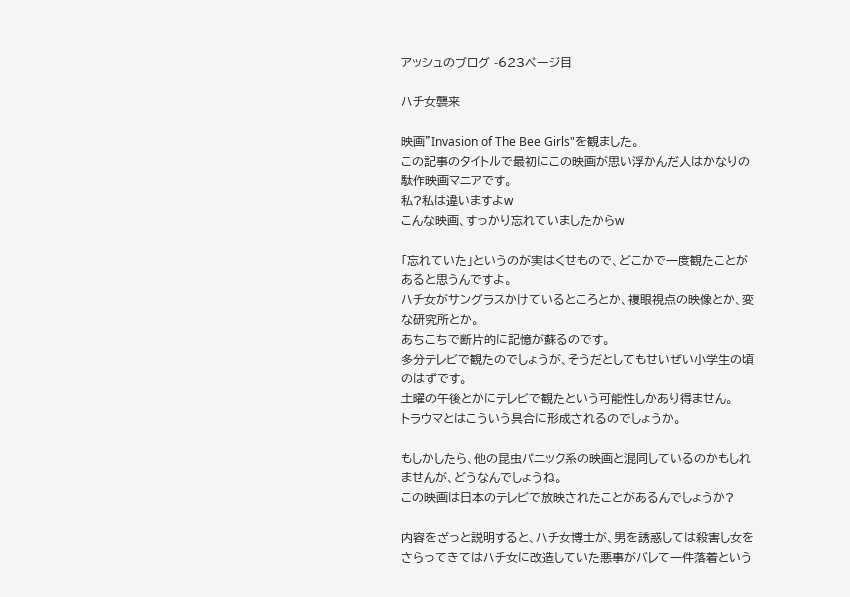アッシュのブログ -623ページ目

ハチ女襲来

映画"Invasion of The Bee Girls"を観ました。
この記事のタイトルで最初にこの映画が思い浮かんだ人はかなりの駄作映画マニアです。
私?私は違いますよw
こんな映画、すっかり忘れていましたからw

「忘れていた」というのが実はくせもので、どこかで一度観たことがあると思うんですよ。
ハチ女がサングラスかけているところとか、複眼視点の映像とか、変な研究所とか。
あちこちで断片的に記憶が蘇るのです。
多分テレビで観たのでしょうが、そうだとしてもせいぜい小学生の頃のはずです。
土曜の午後とかにテレビで観たという可能性しかあり得ません。
トラウマとはこういう具合に形成されるのでしょうか。

もしかしたら、他の昆虫パニック系の映画と混同しているのかもしれませんが、どうなんでしょうね。
この映画は日本のテレビで放映されたことがあるんでしょうか?

内容をざっと説明すると、ハチ女博士が、男を誘惑しては殺害し女をさらってきてはハチ女に改造していた悪事がバレて一件落着という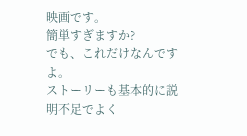映画です。
簡単すぎますか?
でも、これだけなんですよ。
ストーリーも基本的に説明不足でよく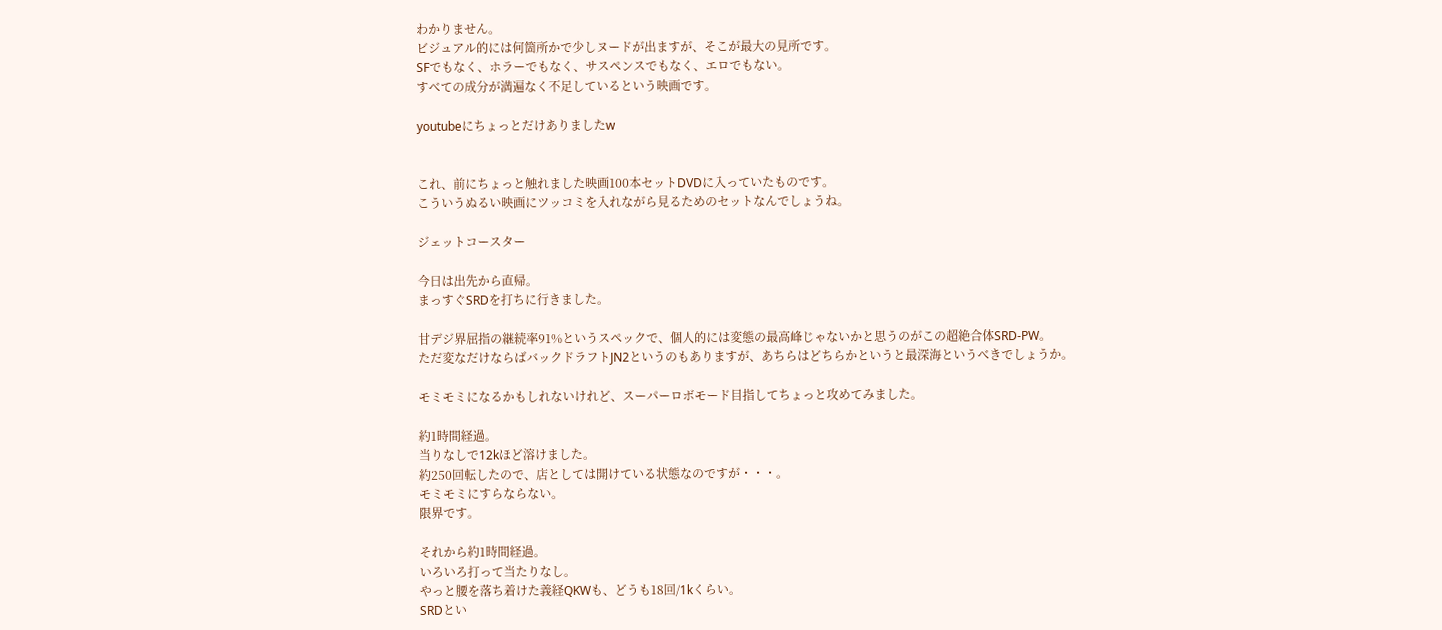わかりません。
ビジュアル的には何箇所かで少しヌードが出ますが、そこが最大の見所です。
SFでもなく、ホラーでもなく、サスペンスでもなく、エロでもない。
すべての成分が満遍なく不足しているという映画です。

youtubeにちょっとだけありましたw


これ、前にちょっと触れました映画100本セットDVDに入っていたものです。
こういうぬるい映画にツッコミを入れながら見るためのセットなんでしょうね。

ジェットコースター

今日は出先から直帰。
まっすぐSRDを打ちに行きました。

甘デジ界屈指の継続率91%というスペックで、個人的には変態の最高峰じゃないかと思うのがこの超絶合体SRD-PW。
ただ変なだけならばバックドラフトJN2というのもありますが、あちらはどちらかというと最深海というべきでしょうか。

モミモミになるかもしれないけれど、スーパーロボモード目指してちょっと攻めてみました。

約1時間経過。
当りなしで12kほど溶けました。
約250回転したので、店としては開けている状態なのですが・・・。
モミモミにすらならない。
限界です。

それから約1時間経過。
いろいろ打って当たりなし。
やっと腰を落ち着けた義経QKWも、どうも18回/1kくらい。
SRDとい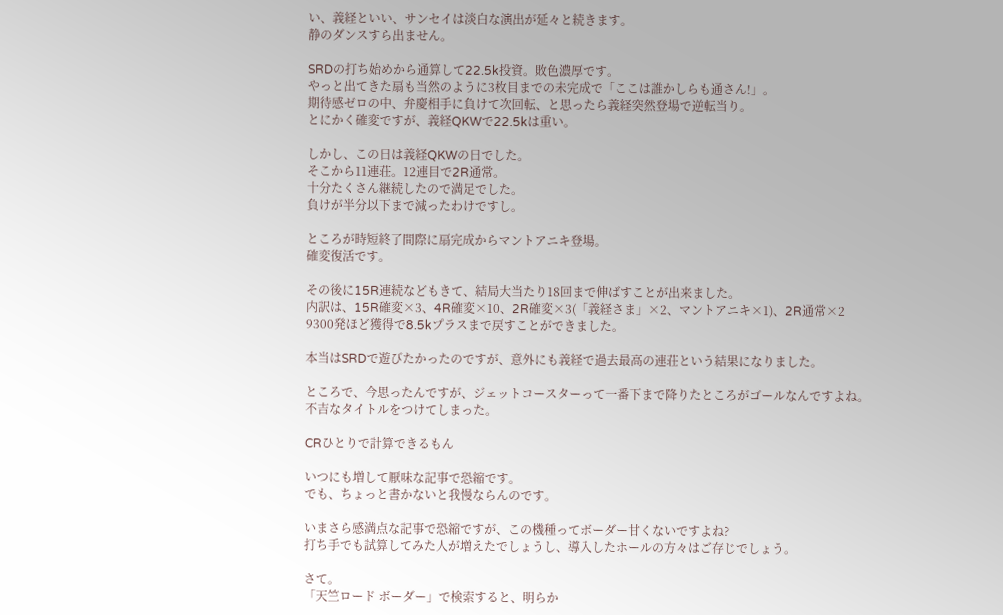い、義経といい、サンセイは淡白な演出が延々と続きます。
静のダンスすら出ません。

SRDの打ち始めから通算して22.5k投資。敗色濃厚です。
やっと出てきた扇も当然のように3枚目までの未完成で「ここは誰かしらも通さん!」。
期待感ゼロの中、弁慶相手に負けて次回転、と思ったら義経突然登場で逆転当り。
とにかく確変ですが、義経QKWで22.5kは重い。

しかし、この日は義経QKWの日でした。
そこから11連荘。12連目で2R通常。
十分たくさん継続したので満足でした。
負けが半分以下まで減ったわけですし。

ところが時短終了間際に扇完成からマントアニキ登場。
確変復活です。

その後に15R連続などもきて、結局大当たり18回まで伸ばすことが出来ました。
内訳は、15R確変×3、4R確変×10、2R確変×3(「義経さま」×2、マントアニキ×1)、2R通常×2
9300発ほど獲得で8.5kプラスまで戻すことができました。

本当はSRDで遊びたかったのですが、意外にも義経で過去最高の連荘という結果になりました。

ところで、今思ったんですが、ジェットコースターって一番下まで降りたところがゴールなんですよね。
不吉なタイトルをつけてしまった。

CRひとりで計算できるもん

いつにも増して厭味な記事で恐縮です。
でも、ちょっと書かないと我慢ならんのです。

いまさら感満点な記事で恐縮ですが、この機種ってボーダー甘くないですよね?
打ち手でも試算してみた人が増えたでしょうし、導入したホールの方々はご存じでしょう。

さて。
「天竺ロード ボーダー」で検索すると、明らか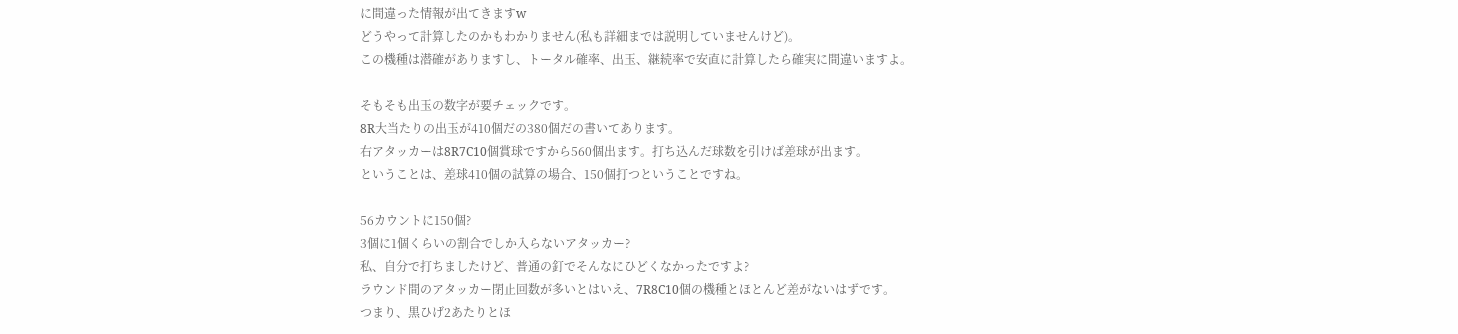に間違った情報が出てきますw
どうやって計算したのかもわかりません(私も詳細までは説明していませんけど)。
この機種は潜確がありますし、トータル確率、出玉、継続率で安直に計算したら確実に間違いますよ。

そもそも出玉の数字が要チェックです。
8R大当たりの出玉が410個だの380個だの書いてあります。
右アタッカーは8R7C10個賞球ですから560個出ます。打ち込んだ球数を引けば差球が出ます。
ということは、差球410個の試算の場合、150個打つということですね。

56カウントに150個?
3個に1個くらいの割合でしか入らないアタッカー?
私、自分で打ちましたけど、普通の釘でそんなにひどくなかったですよ?
ラウンド間のアタッカー閉止回数が多いとはいえ、7R8C10個の機種とほとんど差がないはずです。
つまり、黒ひげ2あたりとほ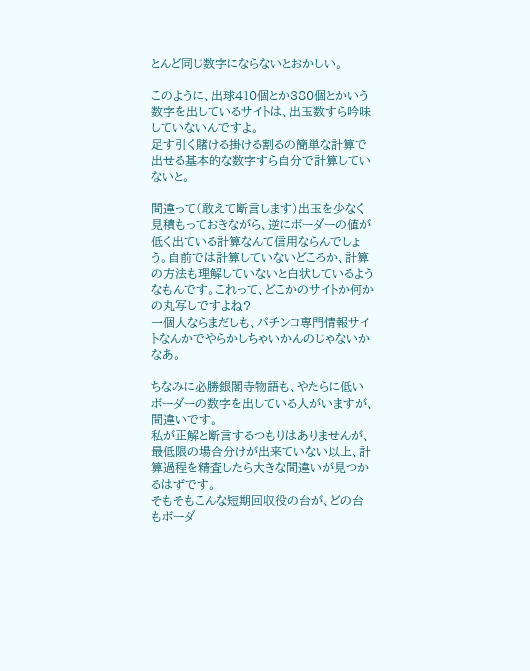とんど同じ数字にならないとおかしい。

このように、出球410個とか380個とかいう数字を出しているサイトは、出玉数すら吟味していないんですよ。
足す引く賭ける掛ける割るの簡単な計算で出せる基本的な数字すら自分で計算していないと。

間違って(敢えて断言します)出玉を少なく見積もっておきながら、逆にボーダーの値が低く出ている計算なんて信用ならんでしょう。自前では計算していないどころか、計算の方法も理解していないと白状しているようなもんです。これって、どこかのサイトか何かの丸写しですよね?
一個人ならまだしも、パチンコ専門情報サイトなんかでやらかしちゃいかんのじゃないかなあ。

ちなみに必勝銀閣寺物語も、やたらに低いボーダーの数字を出している人がいますが、間違いです。
私が正解と断言するつもりはありませんが、最低限の場合分けが出来ていない以上、計算過程を精査したら大きな間違いが見つかるはずです。
そもそもこんな短期回収役の台が、どの台もボーダ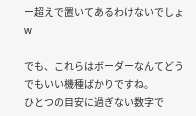ー超えで置いてあるわけないでしょw

でも、これらはボーダーなんてどうでもいい機種ばかりですね。
ひとつの目安に過ぎない数字で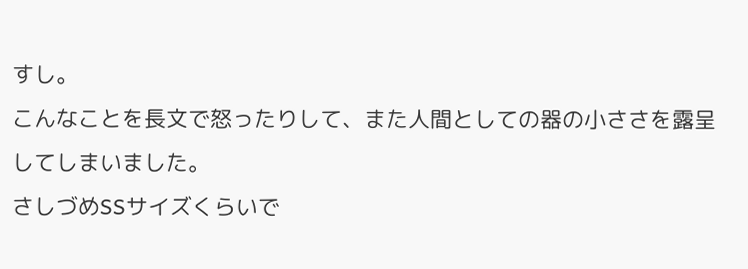すし。
こんなことを長文で怒ったりして、また人間としての器の小ささを露呈してしまいました。
さしづめSSサイズくらいで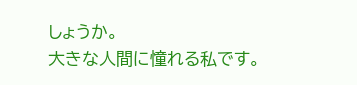しょうか。
大きな人間に憧れる私です。